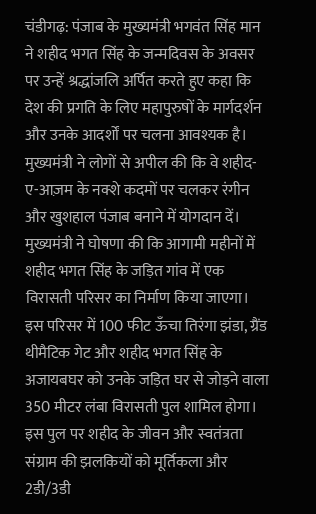चंडीगढ़: पंजाब के मुख्यमंत्री भगवंत सिंह मान ने शहीद भगत सिंह के जन्मदिवस के अवसर पर उन्हें श्रद्धांजलि अर्पित करते हुए कहा कि देश की प्रगति के लिए महापुरुषों के मार्गदर्शन और उनके आदर्शों पर चलना आवश्यक है। मुख्यमंत्री ने लोगों से अपील की कि वे शहीद-ए-आज़म के नक्शे कदमों पर चलकर रंगीन और खुशहाल पंजाब बनाने में योगदान दें।
मुख्यमंत्री ने घोषणा की कि आगामी महीनों में शहीद भगत सिंह के जड़ित गांव में एक विरासती परिसर का निर्माण किया जाएगा। इस परिसर में 100 फीट ऊँचा तिरंगा झंडा, ग्रैंड थीमैटिक गेट और शहीद भगत सिंह के अजायबघर को उनके जड़ित घर से जोड़ने वाला 350 मीटर लंबा विरासती पुल शामिल होगा। इस पुल पर शहीद के जीवन और स्वतंत्रता संग्राम की झलकियों को मूर्तिकला और 2डी/3डी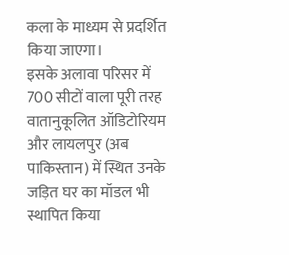कला के माध्यम से प्रदर्शित किया जाएगा।
इसके अलावा परिसर में 700 सीटों वाला पूरी तरह वातानुकूलित ऑडिटोरियम और लायलपुर (अब पाकिस्तान) में स्थित उनके जड़ित घर का मॉडल भी स्थापित किया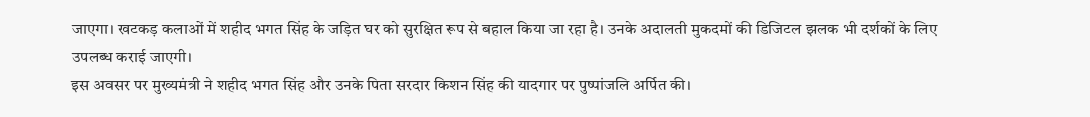जाएगा। खटकड़ कलाओं में शहीद भगत सिंह के जड़ित घर को सुरक्षित रूप से बहाल किया जा रहा है। उनके अदालती मुकदमों की डिजिटल झलक भी दर्शकों के लिए उपलब्ध कराई जाएगी।
इस अवसर पर मुख्यमंत्री ने शहीद भगत सिंह और उनके पिता सरदार किशन सिंह की यादगार पर पुष्पांजलि अर्पित की।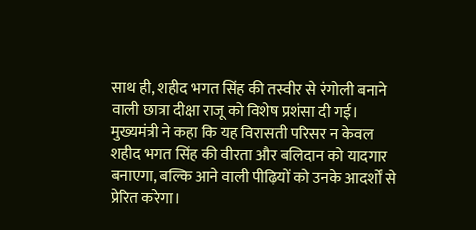साथ ही, शहीद भगत सिंह की तस्वीर से रंगोली बनाने वाली छात्रा दीक्षा राजू को विशेष प्रशंसा दी गई।
मुख्यमंत्री ने कहा कि यह विरासती परिसर न केवल शहीद भगत सिंह की वीरता और बलिदान को यादगार बनाएगा, बल्कि आने वाली पीढ़ियों को उनके आदर्शों से प्रेरित करेगा।